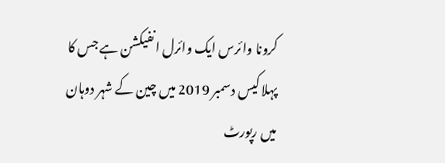کرونا وائرس ایک وائرل انفیکشن ہے جس کا پہلا کیس دسمبر 2019 میں چین کے شہر دوہان میں رپورٹ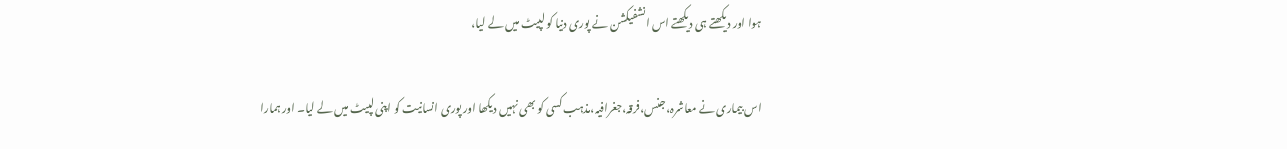ہوا اور دیکھتے ہی دیکھتے اس انشفیکشن نے پوری دنیا کو لپیٹ میں لے لیا،

اس بیماری نے معاشرہ،جنس،فرقہ،جغرافیہ،مذہب کسی کو بھی نہیں دیکھا اور پوری انسانیت کو اپنی لپیٹ میں لے لیا۔ اور ہمارا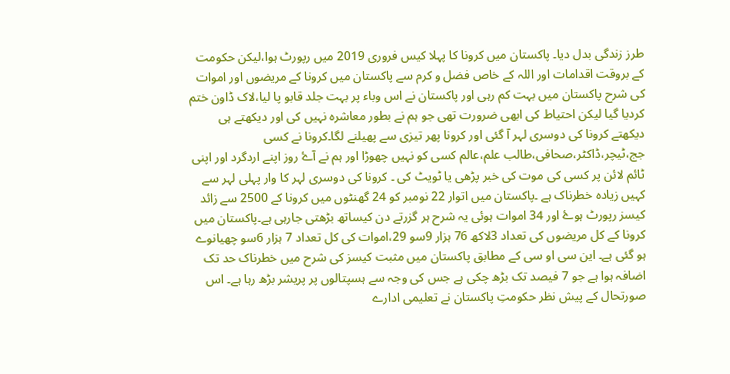طرز زندگی بدل دیا۔ پاکستان میں کرونا کا پہلا کیس فروری 2019 میں رپورٹ ہوا،لیکن حکومت کے بروقت اقدامات اور اللہ کے خاص فضل و کرم سے پاکستان میں کرونا کے مریضوں اور اموات کی شرح پاکستان میں بہت کم رہی اور پاکستان نے اس وباء پر بہت جلد قابو پا لیا،لاک ڈاون ختم کردیا گیا لیکن احتیاط کی ابھی ضرورت تھی جو ہم نے بطور معاشرہ نہیں کی اور دیکھتے ہی دیکھتے کرونا کی دوسری لہر آ گئی اور کرونا پھر تیزی سے پھیلنے لگا۔کرونا نے کسی جج،ٹیچر،ڈاکٹر،صحافی،طالب علم،عالم کسی کو نہیں چھوڑا اور ہم نے آۓ روز اپنے اردگرد اور اپنی ٹائم لائن پر کسی کی موت کی خبر پڑھی یا ٹویٹ کی ۔ کرونا کی دوسری لہر کا وار پہلی لہر سے کہیں زیادہ خطرناک ہے ۔پاکستان میں اتوار 22 نومبر کو 24 گھنٹوں میں کرونا کے 2500 سے زائد کیسز رپورٹ ہوۓ اور 34 اموات ہوئی یہ شرح ہر گزرتے دن کیساتھ بڑھتی جارہی ہے۔پاکستان میں کرونا کے کل مریضوں کی تعداد 3لاکھ 76 ہزار 9سو 29،اموات کی کل تعداد 7 ہزار 6سو چھیانوے ہو گئی ہے۔ این سی او سی کے مطابق پاکستان میں مثبت کیسز کی شرح میں خطرناک حد تک اضافہ ہوا ہے جو 7 فیصد تک بڑھ چکی ہے جس کی وجہ سے ہسپتالوں پر پریشر بڑھ رہا ہے۔ اس صورتحال کے پیش نظر حکومتِ پاکستان نے تعلیمی ادارے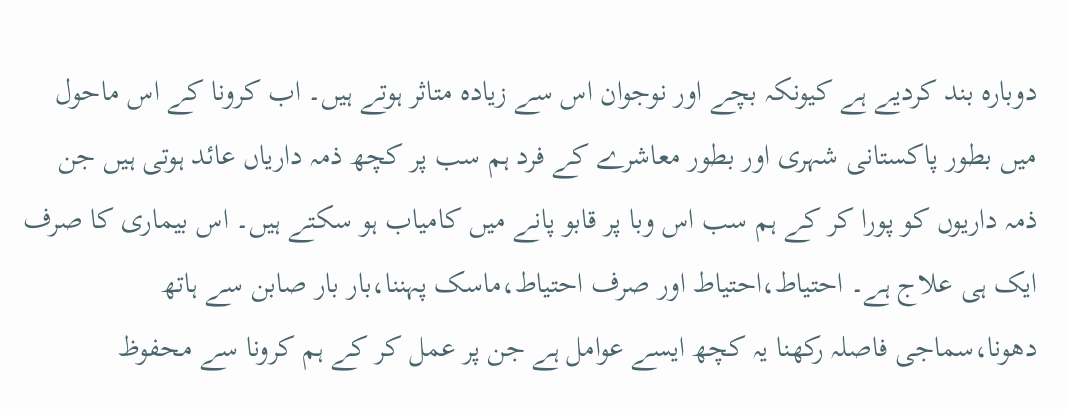دوبارہ بند کردیے ہے کیونکہ بچے اور نوجوان اس سے زیادہ متاثر ہوتے ہیں۔ اب کرونا کے اس ماحول میں بطور پاکستانی شہری اور بطور معاشرے کے فرد ہم سب پر کچھ ذمہ داریاں عائد ہوتی ہیں جن ذمہ داریوں کو پورا کر کے ہم سب اس وبا پر قابو پانے میں کامیاب ہو سکتے ہیں۔ اس بیماری کا صرف ایک ہی علاج ہے۔ احتیاط،احتیاط اور صرف احتیاط،ماسک پہننا،بار بار صابن سے ہاتھ دھونا،سماجی فاصلہ رکھنا یہ کچھ ایسے عوامل ہے جن پر عمل کر کے ہم کرونا سے محفوظ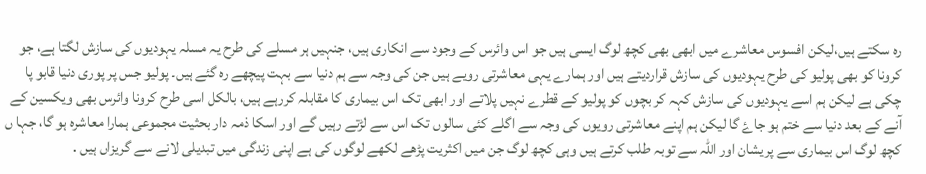رہ سکتے ہیں،لیکن افسوس معاشرے میں ابھی بھی کچھ لوگ ایسی ہیں جو اس وائرس کے وجود سے انکاری ہیں، جنہیں ہر مسلے کی طرح یہ مسلہ یہودیوں کی سازش لگتا ہے، جو کرونا کو بھی پولیو کی طرح یہودیوں کی سازش قراردیتے ہیں اور ہمارے یہی معاشرتی رویے ہیں جن کی وجہ سے ہم دنیا سے بہت پیچھے رہ گئے ہیں۔ پولیو جس پر پوری دنیا قابو پا چکی ہے لیکن ہم اسے یہودیوں کی سازش کہہ کر بچوں کو پولیو کے قطرے نہیں پلاتے اور ابھی تک اس بیماری کا مقابلہ کررہے ہیں، بالکل اسی طرح کرونا وائرس بھی ویکسین کے آنے کے بعد دنیا سے ختم ہو جاۓ گا لیکن ہم اپنے معاشرتی رویوں کی وجہ سے اگلے کئی سالوں تک اس سے لڑتے رہیں گے اور اسکا ذمہ دار بحثیت مجموعی ہمارا معاشرہ ہو گا، جہا ں کچھ لوگ اس بیماری سے پریشان اور اللہ سے توبہ طلب کرتے ہیں وہی کچھ لوگ جن میں اکثریت پڑھے لکھے لوگوں کی ہے اپنی زندگی میں تبدیلی لانے سے گریزاں ہیں .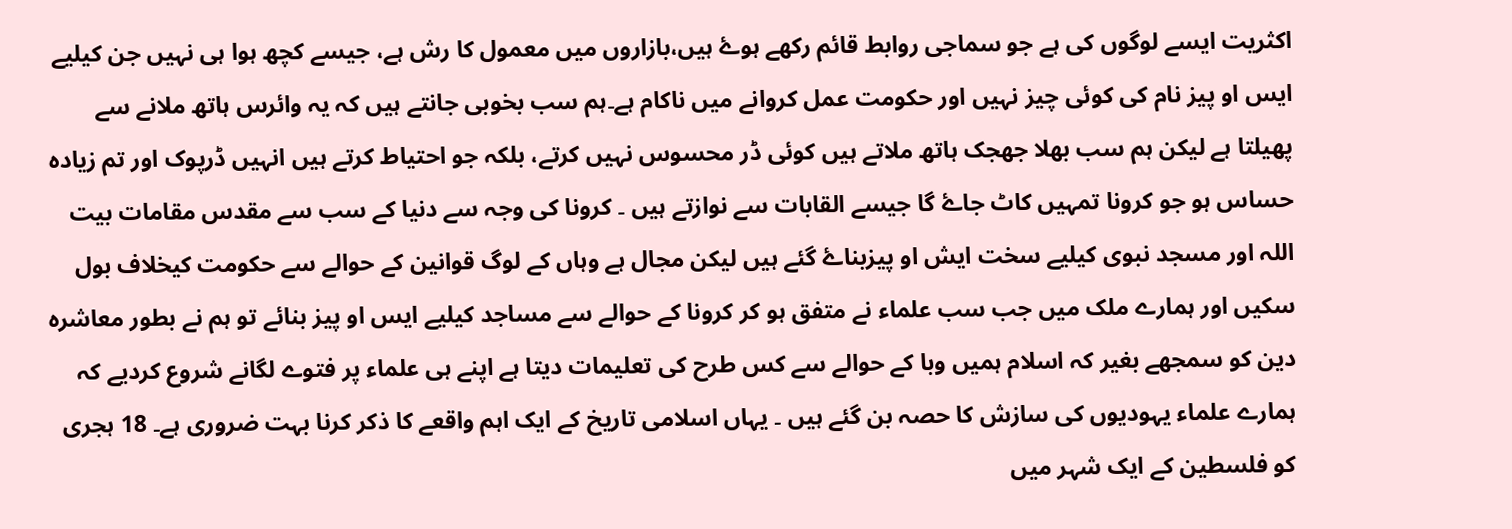اکثریت ایسے لوگوں کی ہے جو سماجی روابط قائم رکھے ہوۓ ہیں،بازاروں میں معمول کا رش ہے، جیسے کچھ ہوا ہی نہیں جن کیلیے ایس او پیز نام کی کوئی چیز نہیں اور حکومت عمل کروانے میں ناکام ہے۔ہم سب بخوبی جانتے ہیں کہ یہ وائرس ہاتھ ملانے سے پھیلتا ہے لیکن ہم سب بھلا جھجک ہاتھ ملاتے ہیں کوئی ڈر محسوس نہیں کرتے، بلکہ جو احتیاط کرتے ہیں انہیں ڈرپوک اور تم زیادہ حساس ہو جو کرونا تمہیں کاٹ جاۓ گا جیسے القابات سے نوازتے ہیں ۔ کرونا کی وجہ سے دنیا کے سب سے مقدس مقامات بیت اللہ اور مسجد نبوی کیلیے سخت ایش او پیزبناۓ گئے ہیں لیکن مجال ہے وہاں کے لوگ قوانین کے حوالے سے حکومت کیخلاف بول سکیں اور ہمارے ملک میں جب سب علماء نے متفق ہو کر کرونا کے حوالے سے مساجد کیلیے ایس او پیز بنائے تو ہم نے بطور معاشرہ دین کو سمجھے بغیر کہ اسلام ہمیں وبا کے حوالے سے کس طرح کی تعلیمات دیتا ہے اپنے ہی علماء پر فتوے لگانے شروع کردیے کہ ہمارے علماء یہودیوں کی سازش کا حصہ بن گئے ہیں ۔ یہاں اسلامی تاریخ کے ایک اہم واقعے کا ذکر کرنا بہت ضروری ہے۔ 18 ہجری کو فلسطین کے ایک شہر میں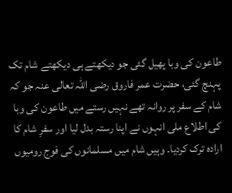طاعون کی وبا پھیل گئی جو دیکھتے ہی دیکھتے شام تک پہنچ گئی، حضرت عمر فاروق رضی اللہ تعالی عنہ جو کہ شام کے سفر پر روانہ تھے نہیں رستے میں طاعون کی وبا کی اطلاع ملی انہوں نے اپنا رستہ بدل لیا اور سفرِ شام کا ارادہ ترک کردیا۔ وہیں شام میں مسلمانوں کی فوج رومیوں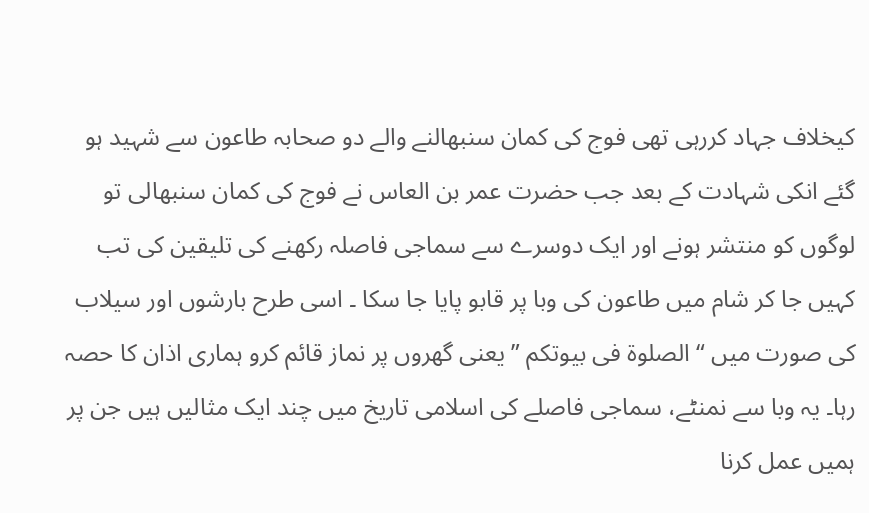کیخلاف جہاد کررہی تھی فوج کی کمان سنبھالنے والے دو صحابہ طاعون سے شہید ہو گئے انکی شہادت کے بعد جب حضرت عمر بن العاس نے فوج کی کمان سنبھالی تو لوگوں کو منتشر ہونے اور ایک دوسرے سے سماجی فاصلہ رکھنے کی تلیقین کی تب کہیں جا کر شام میں طاعون کی وبا پر قابو پایا جا سکا ۔ اسی طرح بارشوں اور سیلاب کی صورت میں “الصلوة فی بیوتکم ” یعنی گھروں پر نماز قائم کرو ہماری اذان کا حصہ رہا۔ یہ وبا سے نمنٹے، سماجی فاصلے کی اسلامی تاریخ میں چند ایک مثالیں ہیں جن پر ہمیں عمل کرنا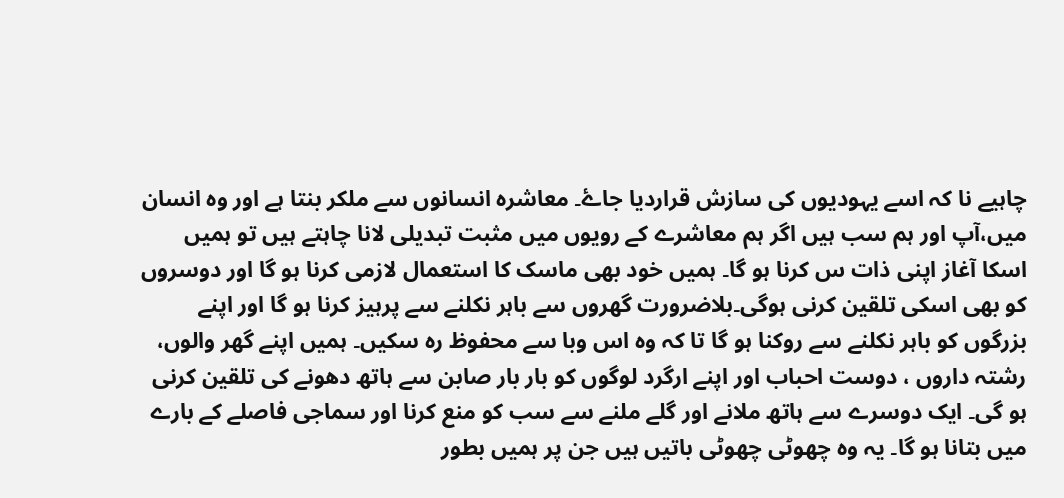چاہیے نا کہ اسے یہودیوں کی سازش قراردیا جاۓ۔ معاشرہ انسانوں سے ملکر بنتا ہے اور وہ انسان میں،آپ اور ہم سب ہیں اگر ہم معاشرے کے رویوں میں مثبت تبدیلی لانا چاہتے ہیں تو ہمیں اسکا آغاز اپنی ذات س کرنا ہو گا۔ ہمیں خود بھی ماسک کا استعمال لازمی کرنا ہو گا اور دوسروں کو بھی اسکی تلقین کرنی ہوگی۔بلاضرورت گھروں سے باہر نکلنے سے پرہیز کرنا ہو گا اور اپنے بزرگوں کو باہر نکلنے سے روکنا ہو گا تا کہ وہ اس وبا سے محفوظ رہ سکیں۔ ہمیں اپنے گھر والوں، رشتہ داروں ، دوست احباب اور اپنے ارگرد لوگوں کو بار بار صابن سے ہاتھ دھونے کی تلقین کرنی ہو گی۔ ایک دوسرے سے ہاتھ ملانے اور گلے ملنے سے سب کو منع کرنا اور سماجی فاصلے کے بارے میں بتانا ہو گا۔ یہ وہ چھوٹی چھوٹی باتیں ہیں جن پر ہمیں بطور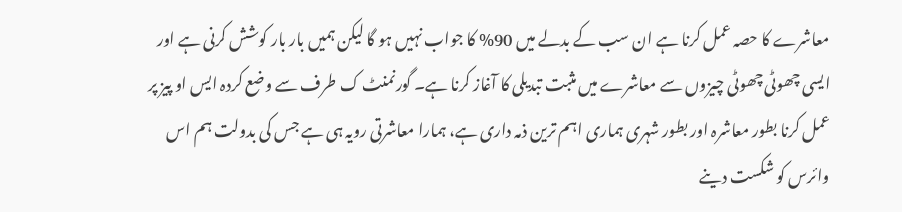معاشرے کا حصہ عمل کرنا ہے ان سب کے بدلے میں 90% کا جواب نہیں ہو گا لیکن ہمیں بار بار کوشش کرنی ہے اور ایسی چھوٹی چھوٹی چیزوں سے معاشرے میں مثبت تبدیلی کا آغاز کرنا ہے۔ گورنمنٹ ک طرف سے وضع کردہ ایس او پیز پر عمل کرنا بطور معاشرہ اور بطور شہری ہماری اہم ترین ذمہ داری ہے، ہمارا معاشرتی رویہ ہی ہے جس کی بدولت ہم اس وائرس کو شکست دینے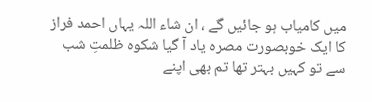میں کامیاب ہو جائیں گے ، ان شاء اللہ یہاں احمد فراز کا ایک خوبصورت مصرہ یاد آ گیا شکوہ ظلمتِ شب سے تو کہیں بہتر تھا تم بھی اپنے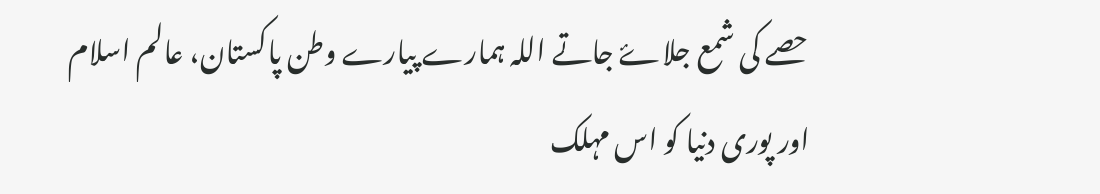حصے کی شمع جلاۓ جاتے اللہ ہمارے پیارے وطن پاکستان، عالم اسلام اور پوری دنیا کو اس مہلک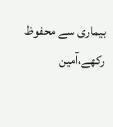بیماری سے محفوظ رکھے،آمین